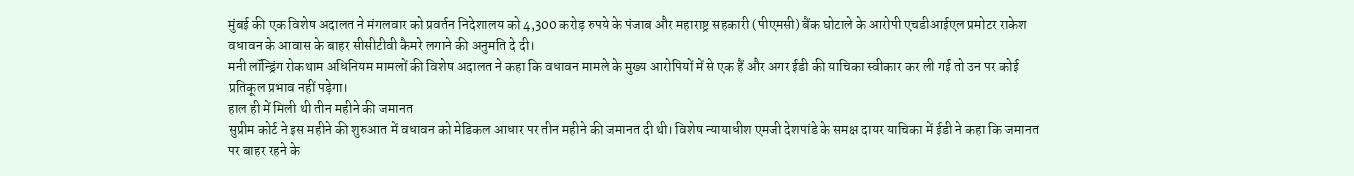मुंबई की एक विशेष अदालत ने मंगलवार को प्रवर्तन निदेशालय को 4,300 करोड़ रुपये के पंजाब और महाराष्ट्र सहकारी (पीएमसी) बैंक घोटाले के आरोपी एचडीआईएल प्रमोटर राकेश वधावन के आवास के बाहर सीसीटीवी कैमरे लगाने की अनुमति दे दी।
मनी लॉन्ड्रिंग रोकथाम अधिनियम मामलों की विशेष अदालत ने कहा कि वधावन मामले के मुख्य आरोपियों में से एक हैं और अगर ईडी की याचिका स्वीकार कर ली गई तो उन पर कोई प्रतिकूल प्रभाव नहीं पड़ेगा।
हाल ही में मिली थी तीन महीने की जमानत
सुप्रीम कोर्ट ने इस महीने की शुरुआत में वधावन को मेडिकल आधार पर तीन महीने की जमानत दी थी। विशेष न्यायाधीश एमजी देशपांडे के समक्ष दायर याचिका में ईडी ने कहा कि जमानत पर बाहर रहने के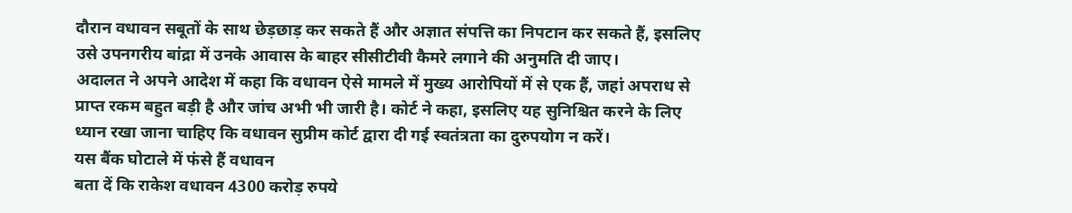दौरान वधावन सबूतों के साथ छेड़छाड़ कर सकते हैं और अज्ञात संपत्ति का निपटान कर सकते हैं, इसलिए उसे उपनगरीय बांद्रा में उनके आवास के बाहर सीसीटीवी कैमरे लगाने की अनुमति दी जाए।
अदालत ने अपने आदेश में कहा कि वधावन ऐसे मामले में मुख्य आरोपियों में से एक हैं, जहां अपराध से प्राप्त रकम बहुत बड़ी है और जांच अभी भी जारी है। कोर्ट ने कहा, इसलिए यह सुनिश्चित करने के लिए ध्यान रखा जाना चाहिए कि वधावन सुप्रीम कोर्ट द्वारा दी गई स्वतंत्रता का दुरुपयोग न करें।
यस बैंक घोटाले में फंसे हैं वधावन
बता दें कि राकेश वधावन 4300 करोड़ रुपये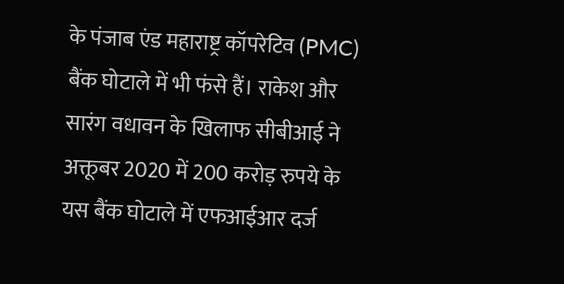के पंजाब एंड महाराष्ट्र कॉपरेटिव (PMC) बैंक घोटाले में भी फंसे हैं। राकेश और सारंग वधावन के खिलाफ सीबीआई ने अक्तूबर 2020 में 200 करोड़ रुपये के यस बैंक घोटाले में एफआईआर दर्ज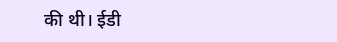की थी। ईडी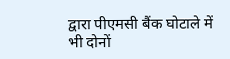द्वारा पीएमसी बैंक घोटाले में भी दोनों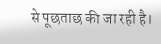से पूछताछ की जा रही है।